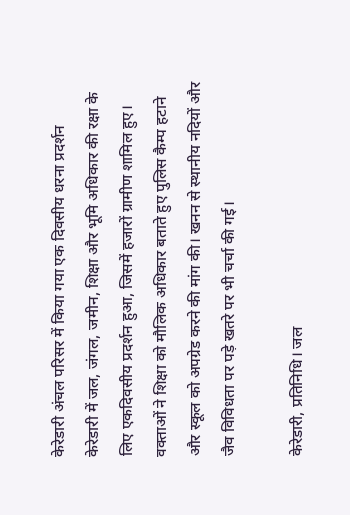केरेडारी अंचल परिसर में किया गया एक दिवसीय धरना प्रदर्शन
केरेडारी में जल, जंगल, जमीन, शिक्षा और भूमि अधिकार की रक्षा के लिए एकदिवसीय प्रदर्शन हुआ, जिसमें हजारों ग्रामीण शामिल हुए। वक्ताओं ने शिक्षा को मौलिक अधिकार बताते हुए पुलिस कैम्प हटाने और स्कूल को अपग्रेड करने की मांग की। खनन से स्थानीय नदियों और जैव विविधता पर पड़े खतरे पर भी चर्चा की गई।

केरेडारी, प्रतिनिधि। जल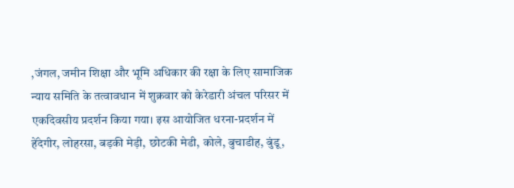,जंगल, जमीन शिक्षा और भूमि अधिकार की रक्षा के लिए सामाजिक न्याय समिति के तत्वावधान में शुक्रवार को केरेडारी अंचल परिसर में एकदिवसीय प्रदर्शन किया गया। इस आयोजित धरना-प्रदर्शन में हेंदेगीर, लोहरसा, बड़की मेड़ी, छोटकी मेडी, कोले, बुचाडीह, बुंडू,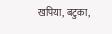खपिया, बटुका,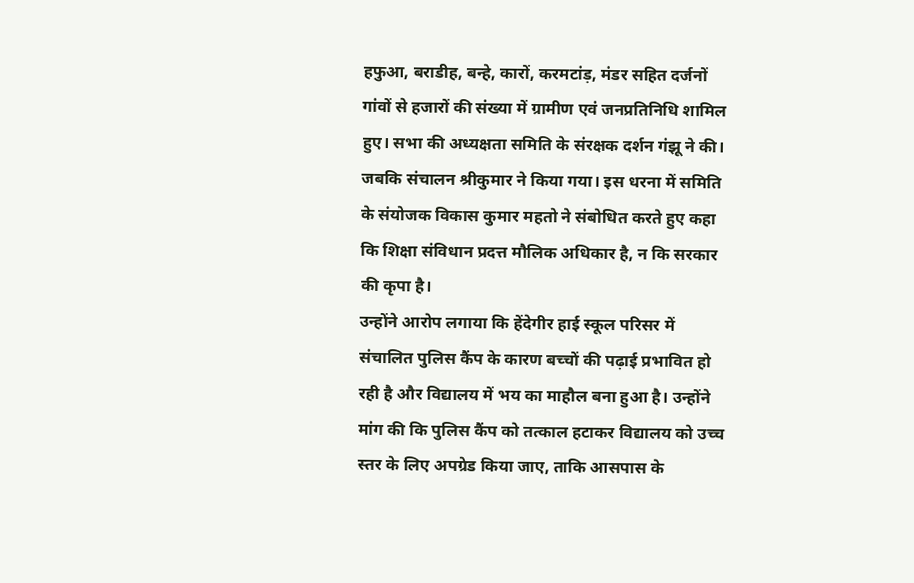हफुआ, बराडीह, बन्हे, कारों, करमटांड़, मंडर सहित दर्जनों गांवों से हजारों की संख्या में ग्रामीण एवं जनप्रतिनिधि शामिल हुए। सभा की अध्यक्षता समिति के संरक्षक दर्शन गंझू ने की। जबकि संचालन श्रीकुमार ने किया गया। इस धरना में समिति के संयोजक विकास कुमार महतो ने संबोधित करते हुए कहा कि शिक्षा संविधान प्रदत्त मौलिक अधिकार है, न कि सरकार की कृपा है।
उन्होंने आरोप लगाया कि हेंदेगीर हाई स्कूल परिसर में संचालित पुलिस कैंप के कारण बच्चों की पढ़ाई प्रभावित हो रही है और विद्यालय में भय का माहौल बना हुआ है। उन्होंने मांग की कि पुलिस कैंप को तत्काल हटाकर विद्यालय को उच्च स्तर के लिए अपग्रेड किया जाए, ताकि आसपास के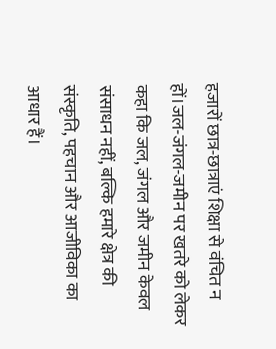हजारों छात्र-छात्राएं शिक्षा से वंचित न हों।जल-जंगल-जमीन पर खतरे को लेकर कहा कि जल, जंगल और जमीन केवल संसाधन नहीं, बल्कि हमारे क्षेत्र की संस्कृति, पहचान और आजीविका का आधार हैं।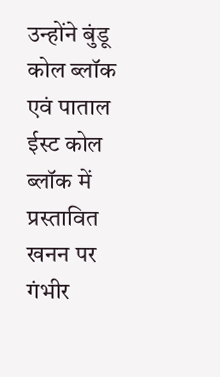उन्होंने बुंडू कोल ब्लॉक एवं पाताल ईस्ट कोल ब्लॉक में प्रस्तावित खनन पर गंभीर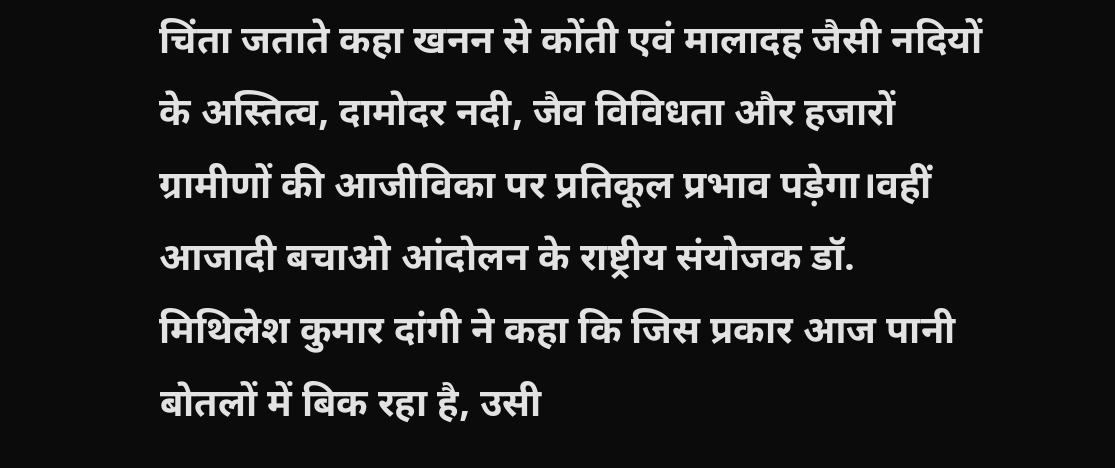चिंता जताते कहा खनन से कोंती एवं मालादह जैसी नदियों के अस्तित्व, दामोदर नदी, जैव विविधता और हजारों ग्रामीणों की आजीविका पर प्रतिकूल प्रभाव पड़ेगा।वहीं आजादी बचाओ आंदोलन के राष्ट्रीय संयोजक डॉ. मिथिलेश कुमार दांगी ने कहा कि जिस प्रकार आज पानी बोतलों में बिक रहा है, उसी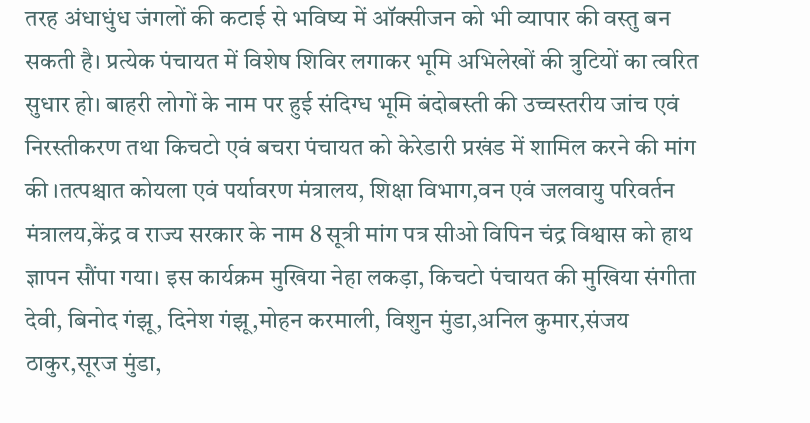तरह अंधाधुंध जंगलों की कटाई से भविष्य में ऑक्सीजन को भी व्यापार की वस्तु बन सकती है। प्रत्येक पंचायत में विशेष शिविर लगाकर भूमि अभिलेखों की त्रुटियों का त्वरित सुधार हो। बाहरी लोगों के नाम पर हुई संदिग्ध भूमि बंदोबस्ती की उच्चस्तरीय जांच एवं निरस्तीकरण तथा किचटो एवं बचरा पंचायत को केरेडारी प्रखंड में शामिल करने की मांग की ।तत्पश्चात कोयला एवं पर्यावरण मंत्रालय, शिक्षा विभाग,वन एवं जलवायु परिवर्तन मंत्रालय,केंद्र व राज्य सरकार के नाम 8 सूत्री मांग पत्र सीओ विपिन चंद्र विश्वास को हाथ ज्ञापन सौंपा गया। इस कार्यक्रम मुखिया नेहा लकड़ा, किचटो पंचायत की मुखिया संगीता देवी, बिनोद गंझू, दिनेश गंझू,मोहन करमाली, विशुन मुंडा,अनिल कुमार,संजय ठाकुर,सूरज मुंडा,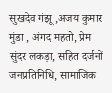सुखदेव गंझू,अजय कुमार मुंडा , अंगद महतो, प्रेम सुंदर लकड़ा, सहित दर्जनों जनप्रतिनिधि, सामाजिक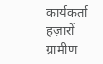कार्यकर्ता हज़ारों ग्रामीण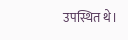उपस्थित थे।